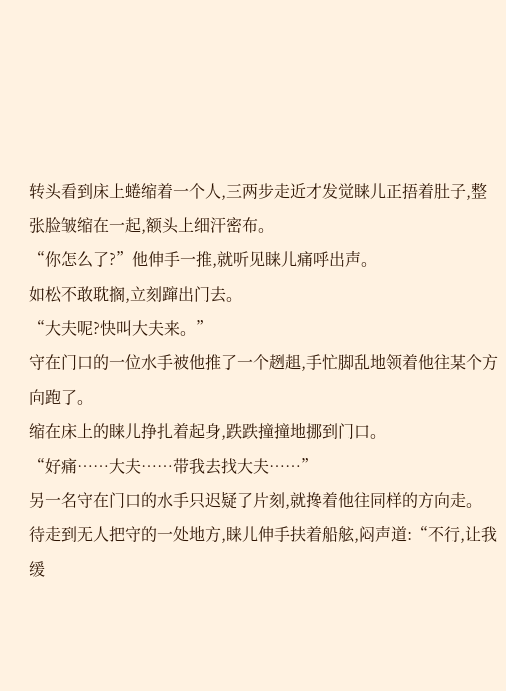转头看到床上蜷缩着一个人,三两步走近才发觉睐儿正捂着肚子,整张脸皱缩在一起,额头上细汗密布。
“你怎么了?”他伸手一推,就听见睐儿痛呼出声。
如松不敢耽搁,立刻蹿出门去。
“大夫呢?快叫大夫来。”
守在门口的一位水手被他推了一个趔趄,手忙脚乱地领着他往某个方向跑了。
缩在床上的睐儿挣扎着起身,跌跌撞撞地挪到门口。
“好痛……大夫……带我去找大夫……”
另一名守在门口的水手只迟疑了片刻,就搀着他往同样的方向走。
待走到无人把守的一处地方,睐儿伸手扶着船舷,闷声道:“不行,让我缓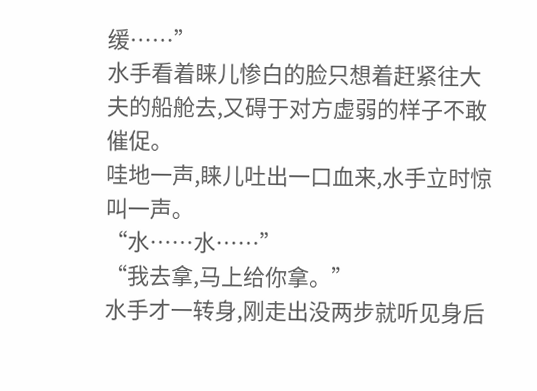缓……”
水手看着睐儿惨白的脸只想着赶紧往大夫的船舱去,又碍于对方虚弱的样子不敢催促。
哇地一声,睐儿吐出一口血来,水手立时惊叫一声。
“水……水……”
“我去拿,马上给你拿。”
水手才一转身,刚走出没两步就听见身后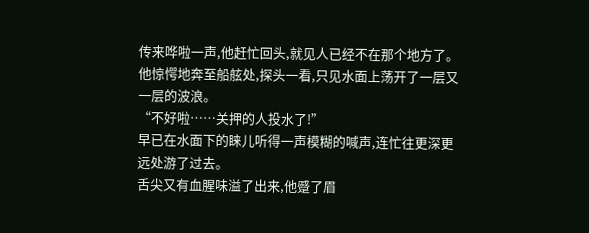传来哗啦一声,他赶忙回头,就见人已经不在那个地方了。
他惊愕地奔至船舷处,探头一看,只见水面上荡开了一层又一层的波浪。
“不好啦……关押的人投水了!”
早已在水面下的睐儿听得一声模糊的喊声,连忙往更深更远处游了过去。
舌尖又有血腥味溢了出来,他蹙了眉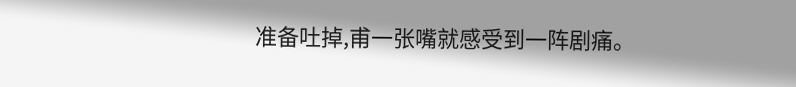准备吐掉,甫一张嘴就感受到一阵剧痛。